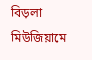বিড়লা মিউজিয়ামে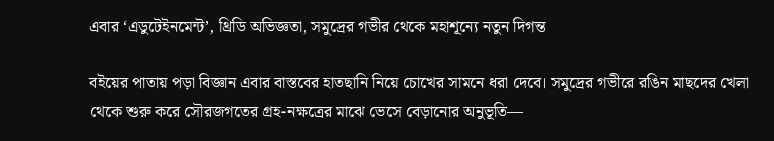এবার ‘এডুটেইনমেন্ট’, থ্রিডি অভিজ্ঞতা, সমুদ্রের গভীর থেকে মহাশূন্যে নতুন দিগন্ত

বইয়ের পাতায় পড়া বিজ্ঞান এবার বাস্তবের হাতছানি নিয়ে চোখের সামনে ধরা দেবে। সমুদ্রের গভীরে রঙিন মাছদের খেলা থেকে শুরু করে সৌরজগতের গ্রহ-নক্ষত্রের মাঝে ভেসে বেড়ানোর অনুভূতি—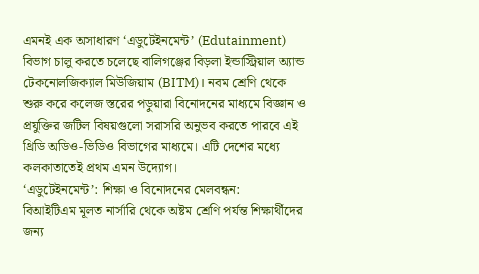এমনই এক অসাধারণ ‘এডুটেইনমেন্ট’ (Edutainment) বিভাগ চালু করতে চলেছে বালিগঞ্জের বিড়লা ইন্ডাস্ট্রিয়াল অ্যান্ড টেকনোলজিক্যাল মিউজিয়াম (BITM)। নবম শ্রেণি থেকে শুরু করে কলেজ স্তরের পড়ুয়ারা বিনোদনের মাধ্যমে বিজ্ঞান ও প্রযুক্তির জটিল বিষয়গুলো সরাসরি অনুভব করতে পারবে এই থ্রিডি অডিও-ভিডিও বিভাগের মাধ্যমে। এটি দেশের মধ্যে কলকাতাতেই প্রথম এমন উদ্যোগ।
‘এডুটেইনমেন্ট’: শিক্ষা ও বিনোদনের মেলবন্ধন:
বিআইটিএম মূলত নার্সারি থেকে অষ্টম শ্রেণি পর্যন্ত শিক্ষার্থীদের জন্য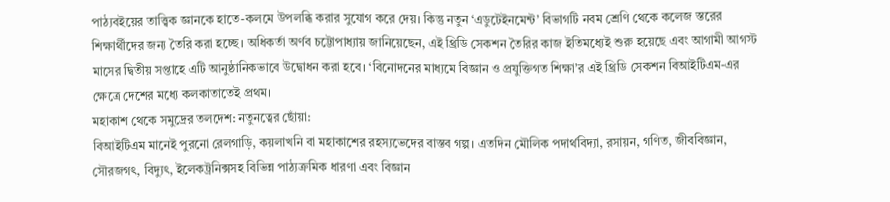পাঠ্যবইয়ের তাত্ত্বিক জ্ঞানকে হাতে-কলমে উপলব্ধি করার সুযোগ করে দেয়। কিন্তু নতুন ‘এডুটেইনমেন্ট’ বিভাগটি নবম শ্রেণি থেকে কলেজ স্তরের শিক্ষার্থীদের জন্য তৈরি করা হচ্ছে। অধিকর্তা অর্ণব চট্টোপাধ্যায় জানিয়েছেন, এই থ্রিডি সেকশন তৈরির কাজ ইতিমধ্যেই শুরু হয়েছে এবং আগামী আগস্ট মাসের দ্বিতীয় সপ্তাহে এটি আনুষ্ঠানিকভাবে উদ্বোধন করা হবে। ‘বিনোদনের মাধ্যমে বিজ্ঞান ও প্রযুক্তিগত শিক্ষা’র এই থ্রিডি সেকশন বিআইটিএম-এর ক্ষেত্রে দেশের মধ্যে কলকাতাতেই প্রথম।
মহাকাশ থেকে সমুদ্রের তলদেশ: নতুনত্বের ছোঁয়া:
বিআইটিএম মানেই পুরনো রেলগাড়ি, কয়লাখনি বা মহাকাশের রহস্যভেদের বাস্তব গল্প। এতদিন মৌলিক পদার্থবিদ্যা, রসায়ন, গণিত, জীববিজ্ঞান, সৌরজগৎ, বিদ্যুৎ, ইলেকট্রনিক্সসহ বিভিন্ন পাঠ্যক্রমিক ধারণা এবং বিজ্ঞান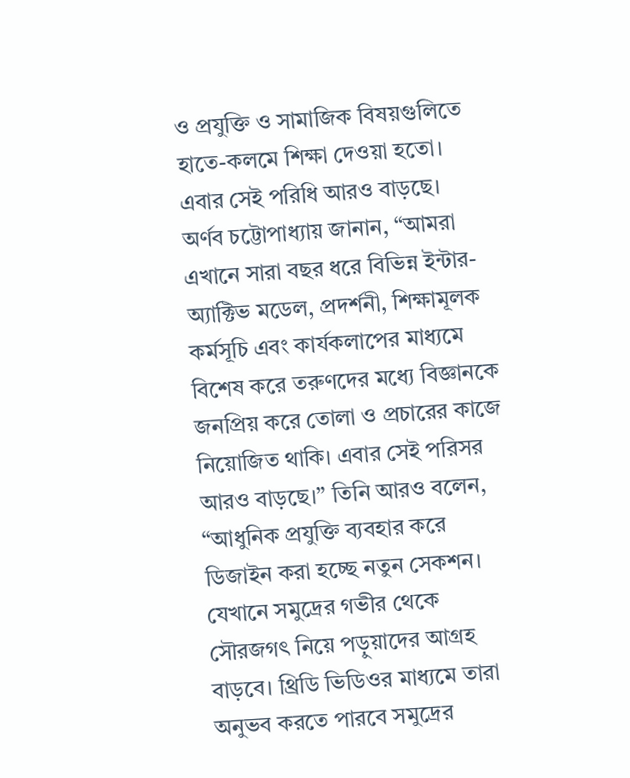ও প্রযুক্তি ও সামাজিক বিষয়গুলিতে হাতে-কলমে শিক্ষা দেওয়া হতো। এবার সেই পরিধি আরও বাড়ছে।
অর্ণব চট্টোপাধ্যায় জানান, “আমরা এখানে সারা বছর ধরে বিভিন্ন ইন্টার-অ্যাক্টিভ মডেল, প্রদর্শনী, শিক্ষামূলক কর্মসূচি এবং কার্যকলাপের মাধ্যমে বিশেষ করে তরুণদের মধ্যে বিজ্ঞানকে জনপ্রিয় করে তোলা ও প্রচারের কাজে নিয়োজিত থাকি। এবার সেই পরিসর আরও বাড়ছে।” তিনি আরও বলেন, “আধুনিক প্রযুক্তি ব্যবহার করে ডিজাইন করা হচ্ছে নতুন সেকশন। যেখানে সমুদ্রের গভীর থেকে সৌরজগৎ নিয়ে পড়ুয়াদের আগ্রহ বাড়বে। থ্রিডি ভিডিওর মাধ্যমে তারা অনুভব করতে পারবে সমুদ্রের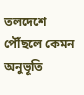তলদেশে পৌঁছলে কেমন অনুভূতি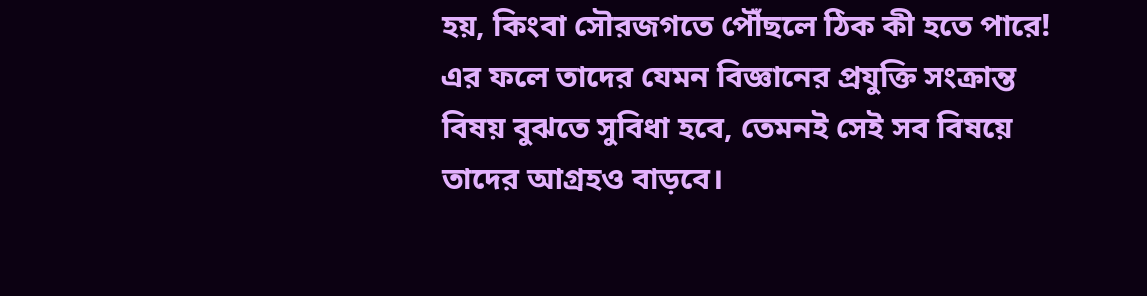হয়, কিংবা সৌরজগতে পৌঁছলে ঠিক কী হতে পারে! এর ফলে তাদের যেমন বিজ্ঞানের প্রযুক্তি সংক্রান্ত বিষয় বুঝতে সুবিধা হবে, তেমনই সেই সব বিষয়ে তাদের আগ্রহও বাড়বে।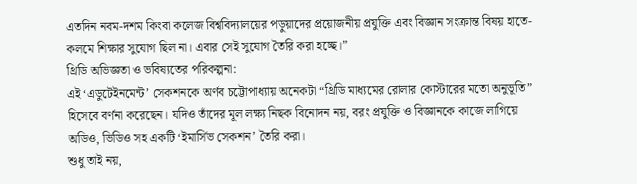এতদিন নবম-দশম কিংবা কলেজ বিশ্ববিদ্যালয়ের পড়ুয়াদের প্রয়োজনীয় প্রযুক্তি এবং বিজ্ঞান সংক্রান্ত বিষয় হাতে-কলমে শিক্ষার সুযোগ ছিল না। এবার সেই সুযোগ তৈরি করা হচ্ছে।”
থ্রিডি অভিজ্ঞতা ও ভবিষ্যতের পরিকল্পনা:
এই ‘এডুটেইনমেন্ট’ সেকশনকে অর্ণব চট্টোপাধ্যায় অনেকটা “থ্রিডি মাধ্যমের রোলার কোস্টারের মতো অনুভূতি” হিসেবে বর্ণনা করেছেন। যদিও তাঁদের মূল লক্ষ্য নিছক বিনোদন নয়, বরং প্রযুক্তি ও বিজ্ঞানকে কাজে লাগিয়ে অডিও, ভিডিও সহ একটি ‘ইমার্সিভ সেকশন’ তৈরি করা।
শুধু তাই নয়,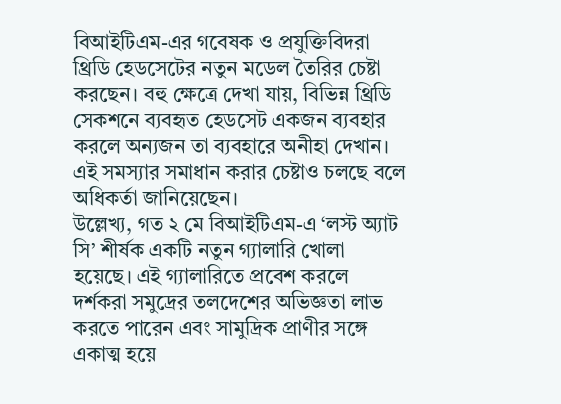বিআইটিএম-এর গবেষক ও প্রযুক্তিবিদরা থ্রিডি হেডসেটের নতুন মডেল তৈরির চেষ্টা করছেন। বহু ক্ষেত্রে দেখা যায়, বিভিন্ন থ্রিডি সেকশনে ব্যবহৃত হেডসেট একজন ব্যবহার করলে অন্যজন তা ব্যবহারে অনীহা দেখান। এই সমস্যার সমাধান করার চেষ্টাও চলছে বলে অধিকর্তা জানিয়েছেন।
উল্লেখ্য, গত ২ মে বিআইটিএম-এ ‘লস্ট অ্যাট সি’ শীর্ষক একটি নতুন গ্যালারি খোলা হয়েছে। এই গ্যালারিতে প্রবেশ করলে দর্শকরা সমুদ্রের তলদেশের অভিজ্ঞতা লাভ করতে পারেন এবং সামুদ্রিক প্রাণীর সঙ্গে একাত্ম হয়ে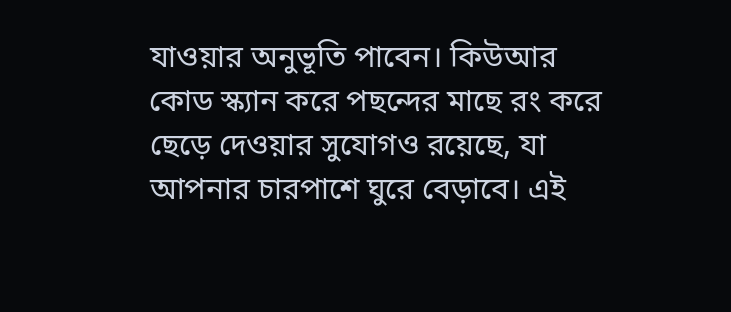যাওয়ার অনুভূতি পাবেন। কিউআর কোড স্ক্যান করে পছন্দের মাছে রং করে ছেড়ে দেওয়ার সুযোগও রয়েছে, যা আপনার চারপাশে ঘুরে বেড়াবে। এই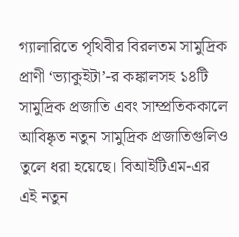গ্যালারিতে পৃথিবীর বিরলতম সামুদ্রিক প্রাণী ‘ভ্যাকুইটা’-র কঙ্কালসহ ১৪টি সামুদ্রিক প্রজাতি এবং সাম্প্রতিককালে আবিষ্কৃত নতুন সামুদ্রিক প্রজাতিগুলিও তুলে ধরা হয়েছে। বিআইটিএম-এর এই নতুন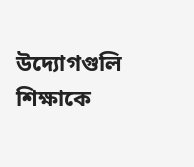উদ্যোগগুলি শিক্ষাকে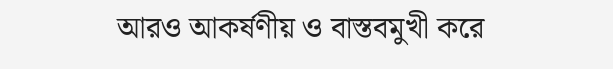আরও আকর্ষণীয় ও বাস্তবমুখী করে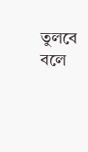তুলবে বলে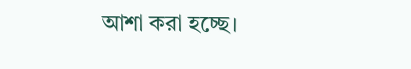আশা করা হচ্ছে।